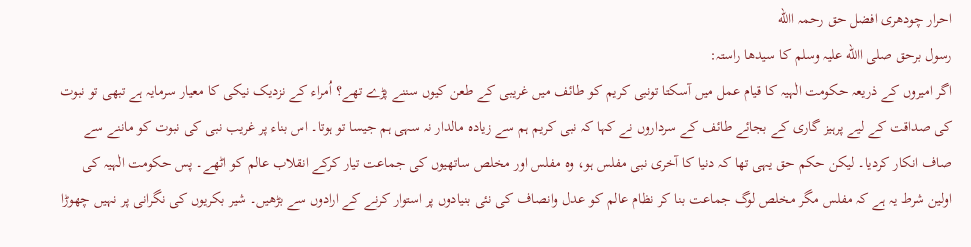احرار چودھری افضل حق رحمہ االله
رسول برحق صلی االله علیہ وسلم کا سیدھا راستہ:
اگر امیروں کے ذریعہ حکومت الٰہیہ کا قیام عمل میں آسکتا تونبی کریم کو طائف میں غریبی کے طعن کیوں سننے پڑے تھے؟ اُمراء کے نزدیک نیکی کا معیار سرمایہ ہے تبھی تو نبوت کی صداقت کے لیے پرہیز گاری کے بجائے طائف کے سرداروں نے کہا کہ نبی کریم ہم سے زیادہ مالدار نہ سہی ہم جیسا تو ہوتا۔ اس بناء پر غریب نبی کی نبوت کو ماننے سے صاف انکار کردیا۔ لیکن حکم حق یہی تھا کہ دنیا کا آخری نبی مفلس ہو، وہ مفلس اور مخلص ساتھیوں کی جماعت تیار کرکے انقلاب عالم کو اٹھے۔ پس حکومت الٰہیہ کی اولین شرط یہ ہے کہ مفلس مگر مخلص لوگ جماعت بنا کر نظام عالم کو عدل وانصاف کی نئی بنیادوں پر استوار کرنے کے ارادوں سے بڑھیں۔ شیر بکریوں کی نگرانی پر نہیں چھوڑا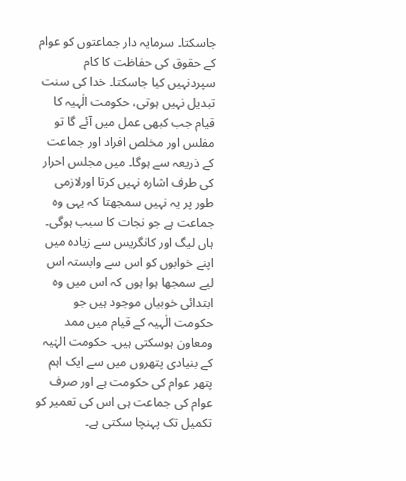جاسکتا۔ سرمایہ دار جماعتوں کو عوام کے حقوق کی حفاظت کا کام سپردنہیں کیا جاسکتا۔ خدا کی سنت تبدیل نہیں ہوتی، حکومت الٰہیہ کا قیام جب کبھی عمل میں آئے گا تو مفلس اور مخلص افراد اور جماعت کے ذریعہ سے ہوگا۔ میں مجلس احرار کی طرف اشارہ نہیں کرتا اورلازمی طور پر یہ نہیں سمجھتا کہ یہی وہ جماعت ہے جو نجات کا سبب ہوگی۔ ہاں لیگ اور کانگریس سے زیادہ میں اپنے خوابوں کو اس سے وابستہ اس لیے سمجھا ہوا ہوں کہ اس میں وہ ابتدائی خوبیاں موجود ہیں جو حکومت الٰہیہ کے قیام میں ممد ومعاون ہوسکتی ہیں۔ حکومت الہٰیہ کے بنیادی پتھروں میں سے ایک اہم پتھر عوام کی حکومت ہے اور صرف عوام کی جماعت ہی اس کی تعمیر کو تکمیل تک پہنچا سکتی ہے۔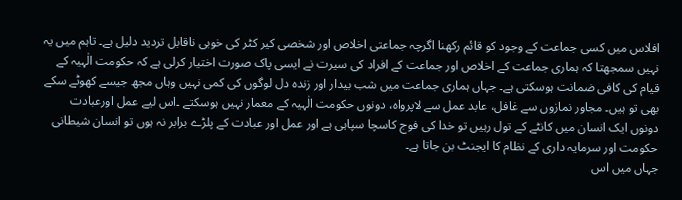افلاس میں کسی جماعت کے وجود کو قائم رکھنا اگرچہ جماعتی اخلاص اور شخصی کیر کٹر کی خوبی ناقابل تردید دلیل ہے۔ تاہم میں یہ نہیں سمجھتا کہ ہماری جماعت کے اخلاص اور جماعت کے افراد کی سیرت نے ایسی پاک صورت اختیار کرلی ہے کہ حکومت الٰہیہ کے قیام کی کافی ضمانت ہوسکتی ہے۔ جہاں ہماری جماعت میں شب بیدار اور زندہ دل لوگوں کی کمی نہیں وہاں مجھ جیسے کھوٹے سکے بھی تو ہیں۔ مجاور نمازوں سے غافل، عابد عمل سے لاپرواہ، دونوں حکومت الٰہیہ کے معمار نہیں ہوسکتے ۔اس لیے عمل اورعبادت دونوں ایک انسان میں کانٹے کے تول رہیں تو خدا کی فوج کاسچا سپاہی ہے اور عمل اور عبادت کے پلڑے برابر نہ ہوں تو انسان شیطانی حکومت اور سرمایہ داری کے نظام کا ایجنٹ بن جاتا ہے۔
جہاں میں اس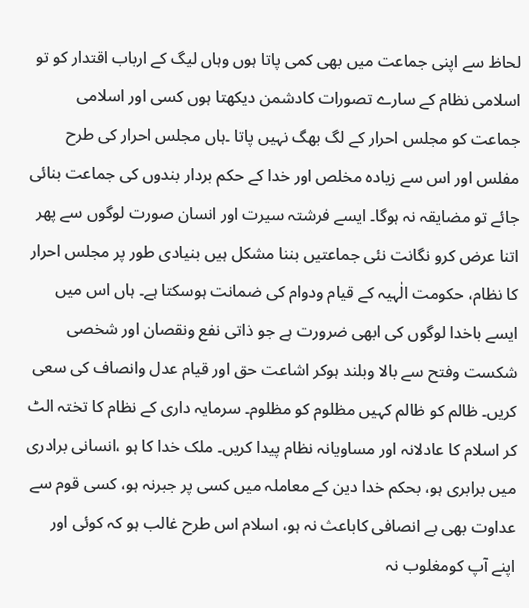لحاظ سے اپنی جماعت میں بھی کمی پاتا ہوں وہاں لیگ کے ارباب اقتدار کو تو اسلامی نظام کے سارے تصورات کادشمن دیکھتا ہوں کسی اور اسلامی جماعت کو مجلس احرار کے لگ بھگ نہیں پاتا ۔ہاں مجلس احرار کی طرح مفلس اور اس سے زیادہ مخلص اور خدا کے حکم بردار بندوں کی جماعت بنائی جائے تو مضایقہ نہ ہوگا۔ ایسے فرشتہ سیرت اور انسان صورت لوگوں سے پھر اتنا عرض کرو نگانت نئی جماعتیں بننا مشکل ہیں بنیادی طور پر مجلس احرار کا نظام، حکومت الٰہیہ کے قیام ودوام کی ضمانت ہوسکتا ہے۔ ہاں اس میں ایسے باخدا لوگوں کی ابھی ضرورت ہے جو ذاتی نفع ونقصان اور شخصی شکست وفتح سے بالا وبلند ہوکر اشاعت حق اور قیام عدل وانصاف کی سعی کریں۔ ظالم کو ظالم کہیں مظلوم کو مظلوم۔ سرمایہ داری کے نظام کا تختہ الٹ کر اسلام کا عادلانہ اور مساویانہ نظام پیدا کریں۔ ملک خدا کا ہو ،انسانی برادری میں برابری ہو، بحکم خدا دین کے معاملہ میں کسی پر جبرنہ ہو، کسی قوم سے عداوت بھی بے انصافی کاباعث نہ ہو، اسلام اس طرح غالب ہو کہ کوئی اور اپنے آپ کومغلوب نہ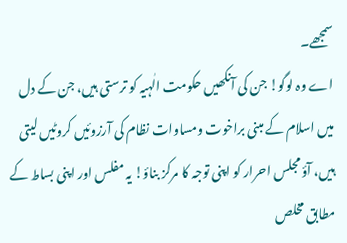سمجھے۔
اے وہ لوگو! جن کی آنکھیں حکومت الٰہیہ کو ترستی ہیں، جن کے دل میں اسلام کے مبنی براخوت ومساوات نظام کی آرزوئیں کروٹیں لیتی ہیں، آؤ مجلس احرار کو اپنی توجہ کا مرکز بناؤ! یہ مفلس اور اپنی بساط کے مطابق مخلص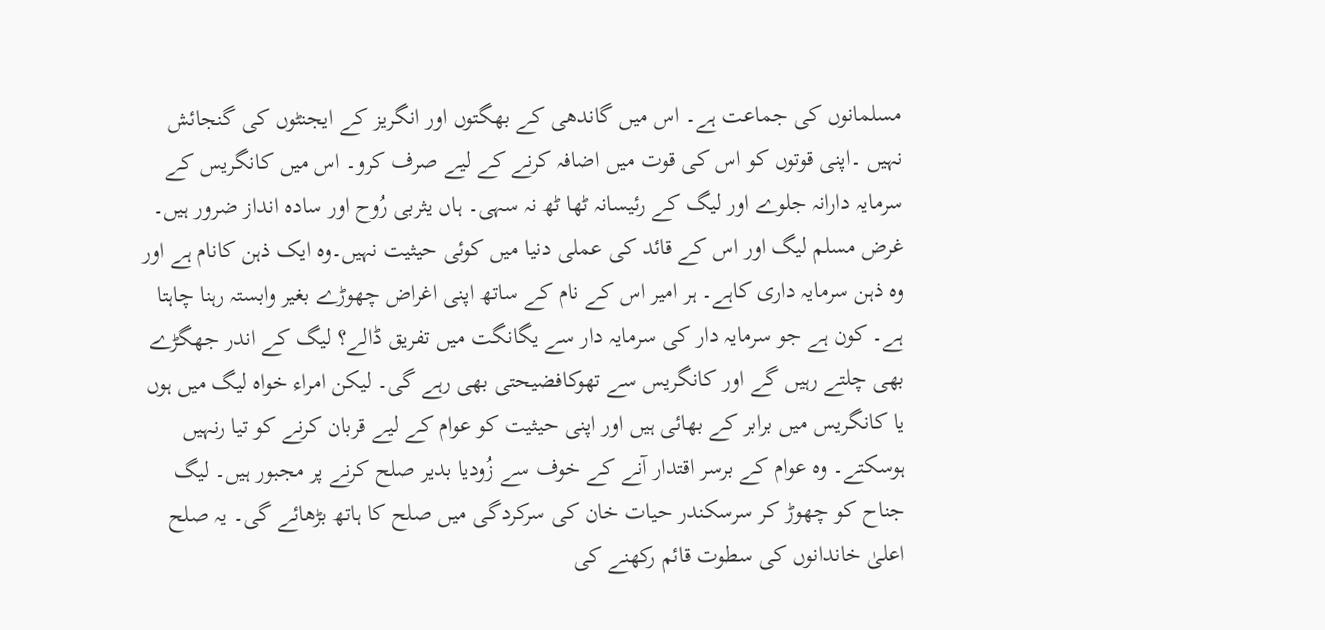مسلمانوں کی جماعت ہے۔ اس میں گاندھی کے بھگتوں اور انگریز کے ایجنٹوں کی گنجائش نہیں ۔اپنی قوتوں کو اس کی قوت میں اضافہ کرنے کے لیے صرف کرو۔ اس میں کانگریس کے سرمایہ دارانہ جلوے اور لیگ کے رئیسانہ ٹھا ٹھ نہ سہی۔ ہاں یثربی رُوح اور سادہ انداز ضرور ہیں۔
غرض مسلم لیگ اور اس کے قائد کی عملی دنیا میں کوئی حیثیت نہیں۔وہ ایک ذہن کانام ہے اور وہ ذہن سرمایہ داری کاہے۔ ہر امیر اس کے نام کے ساتھ اپنی اغراض چھوڑے بغیر وابستہ رہنا چاہتا ہے۔ کون ہے جو سرمایہ دار کی سرمایہ دار سے یگانگت میں تفریق ڈالے؟ لیگ کے اندر جھگڑے بھی چلتے رہیں گے اور کانگریس سے تھوکافضیحتی بھی رہے گی۔ لیکن امراء خواہ لیگ میں ہوں یا کانگریس میں برابر کے بھائی ہیں اور اپنی حیثیت کو عوام کے لیے قربان کرنے کو تیا رنہیں ہوسکتے۔ وہ عوام کے برسر اقتدار آنے کے خوف سے زُودیا بدیر صلح کرنے پر مجبور ہیں۔ لیگ جناح کو چھوڑ کر سرسکندر حیات خان کی سرکردگی میں صلح کا ہاتھ بڑھائے گی۔ یہ صلح اعلیٰ خاندانوں کی سطوت قائم رکھنے کی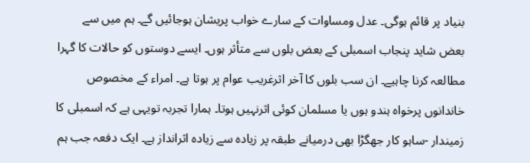بنیاد پر قائم ہوگی۔ عدل ومساوات کے سارے خواب پریشان ہوجائیں گے۔ ہم میں سے بعض شاید پنجاب اسمبلی کے بعض بلوں سے متأثر ہوں۔ ایسے دوستوں کو حالات کا گہرا مطالعہ کرنا چاہیے۔ ان سب بلوں کا آخر اثرغریب عوام پر ہوتا ہے۔ امراء کے مخصوص خاندانوں پرخواہ ہندو ہوں یا مسلمان کوئی اثرنہیں ہوتا۔ ہمارا تجربہ تویہی ہے کہ اسمبلی کا زمیندار -ساہو کار جھگڑا بھی درمیانے طبقہ پر زیادہ سے زیادہ اثرانداز ہے۔ ایک دفعہ جب ہم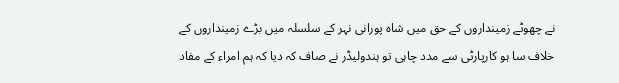نے چھوٹے زمینداروں کے حق میں شاہ پورانی نہر کے سلسلہ میں بڑے زمینداروں کے خلاف سا ہو کارپارٹی سے مدد چاہی تو ہندولیڈر نے صاف کہ دیا کہ ہم امراء کے مفاد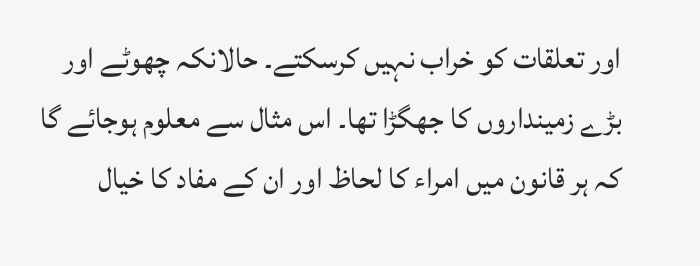اور تعلقات کو خراب نہیں کرسکتے۔ حالانکہ چھوٹے اور بڑے زمینداروں کا جھگڑا تھا۔ اس مثال سے معلوم ہوجائے گا کہ ہر قانون میں امراء کا لحاظ اور ان کے مفاد کا خیال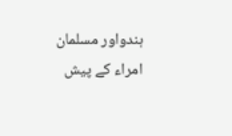ہندواور مسلمان امراء کے پیش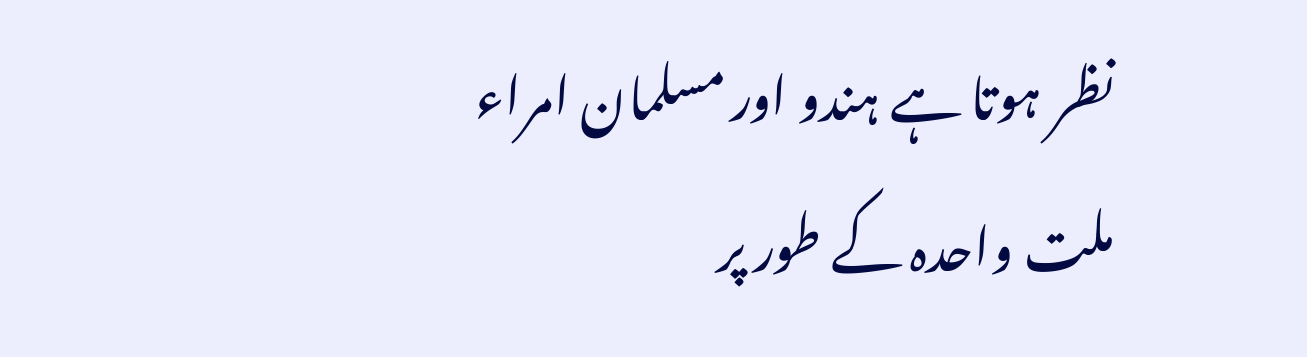نظر ہوتا ہے ہندو اور مسلمان امراء ملت واحدہ کے طور پر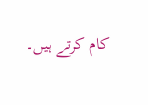کام کرتے ہیں۔